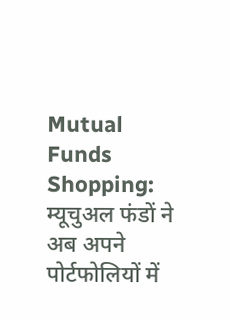Mutual Funds Shopping: म्यूचुअल फंडों ने अब अपने पोर्टफोलियों में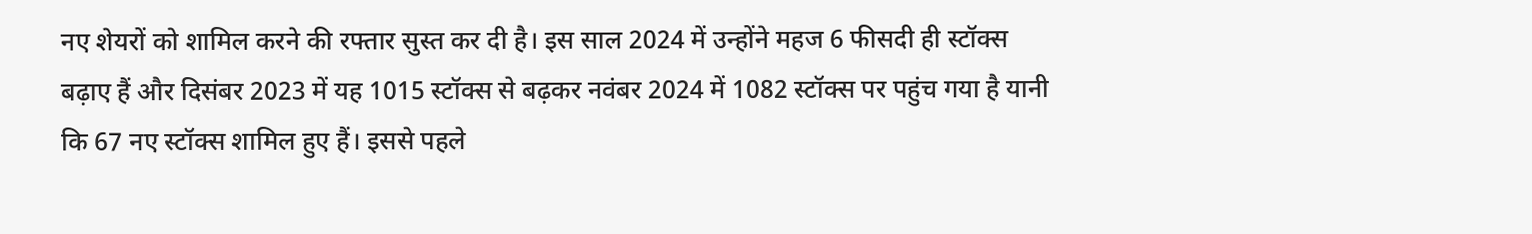नए शेयरों को शामिल करने की रफ्तार सुस्त कर दी है। इस साल 2024 में उन्होंने महज 6 फीसदी ही स्टॉक्स बढ़ाए हैं और दिसंबर 2023 में यह 1015 स्टॉक्स से बढ़कर नवंबर 2024 में 1082 स्टॉक्स पर पहुंच गया है यानी कि 67 नए स्टॉक्स शामिल हुए हैं। इससे पहले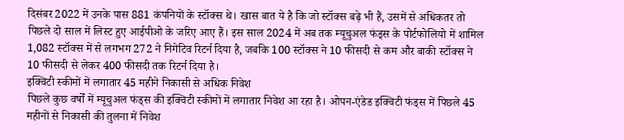दिसंबर 2022 में उनके पास 881 कंपनियों के स्टॉक्स थे। खास बात ये है कि जो स्टॉक्स बढ़े भी हैं, उसमें से अधिकतर तो पिछले दो साल में लिस्ट हुए आईपीओ के जरिए आए हैं। इस साल 2024 में अब तक म्यूचुअल फंड्स के पोर्टफोलियो में शामिल 1,082 स्टॉक्स में से लगभग 272 ने निगेटिव रिटर्न दिया है, जबकि 100 स्टॉक्स ने 10 फीसदी से कम और बाकी स्टॉक्स ने 10 फीसदी से लेकर 400 फीसदी तक रिटर्न दिया है।
इक्विटी स्कीमों में लगातार 45 महीने निकासी से अधिक निवेश
पिछले कुछ वर्षों में म्यूचुअल फंड्स की इक्विटी स्कीमों में लगातार निवेश आ रहा है। ओपन-एंडेड इक्विटी फंड्स में पिछले 45 महीनों से निकासी की तुलना में निवेश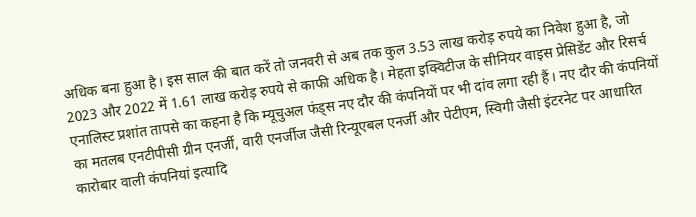अधिक बना हुआ है। इस साल की बात करें तो जनवरी से अब तक कुल 3.53 लाख करोड़ रुपये का निवेश हुआ है, जो 2023 और 2022 में 1.61 लाख करोड़ रुपये से काफी अधिक है। मेहता इक्विटीज के सीनियर वाइस प्रेसिडेंट और रिसर्च एनालिस्ट प्रशांत तापसे का कहना है कि म्यूचुअल फंड्स नए दौर की कंपनियों पर भी दांव लगा रही हैं। नए दौर की कंपनियों का मतलब एनटीपीसी ग्रीन एनर्जी, वारी एनर्जीज जैसी रिन्यूएबल एनर्जी और पेटीएम, स्विगी जैसी इंटरनेट पर आधारित कारोबार वाली कंपनियां इत्यादि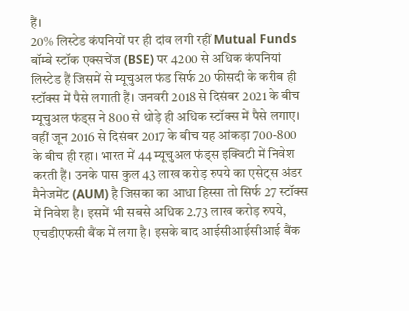हैं।
20% लिस्टेड कंपनियों पर ही दांव लगी रहीं Mutual Funds
बॉम्बे स्टॉक एक्सचेंज (BSE) पर 4200 से अधिक कंपनियां लिस्टेड हैं जिसमें से म्यूचुअल फंड सिर्फ 20 फीसदी के करीब ही स्टॉक्स में पैसे लगाती हैं। जनवरी 2018 से दिसंबर 2021 के बीच म्यूचुअल फंड्स ने 800 से थोड़े ही अधिक स्टॉक्स में पैसे लगाए। वहीं जून 2016 से दिसंबर 2017 के बीच यह आंकड़ा 700-800 के बीच ही रहा। भारत में 44 म्यूचुअल फंड्स इक्विटी में निवेश करती हैं। उनके पास कुल 43 लाख करोड़ रुपये का एसेट्स अंडर मैनेजमेंट (AUM) है जिसका का आधा हिस्सा तो सिर्फ 27 स्टॉक्स में निवेश है। इसमें भी सबसे अधिक 2.73 लाख करोड़ रुपये, एचडीएफसी बैंक में लगा है। इसके बाद आईसीआईसीआई बैंक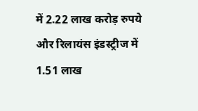में 2.22 लाख करोड़ रुपये और रिलायंस इंडस्ट्रीज में 1.51 लाख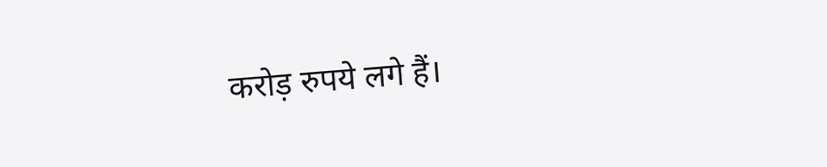करोड़ रुपये लगे हैं।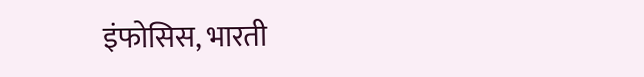इंफोसिस, भारती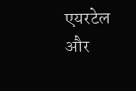एयरटेल और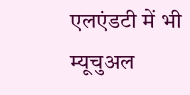एलएंडटी में भी म्यूचुअल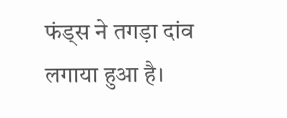फंड्स ने तगड़ा दांव लगाया हुआ है।